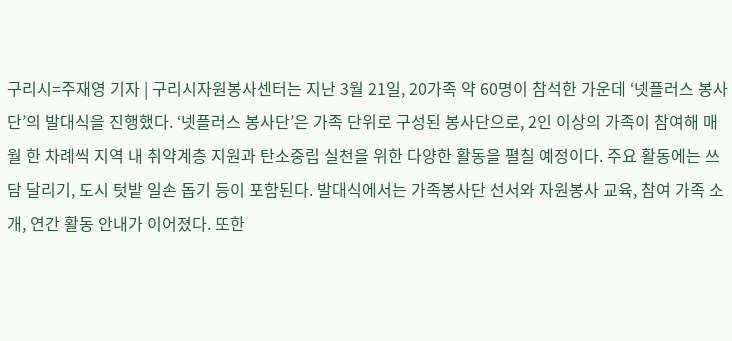구리시=주재영 기자 | 구리시자원봉사센터는 지난 3월 21일, 20가족 약 60명이 참석한 가운데 ‘넷플러스 봉사단’의 발대식을 진행했다. ‘넷플러스 봉사단’은 가족 단위로 구성된 봉사단으로, 2인 이상의 가족이 참여해 매월 한 차례씩 지역 내 취약계층 지원과 탄소중립 실천을 위한 다양한 활동을 펼칠 예정이다. 주요 활동에는 쓰담 달리기, 도시 텃밭 일손 돕기 등이 포함된다. 발대식에서는 가족봉사단 선서와 자원봉사 교육, 참여 가족 소개, 연간 활동 안내가 이어졌다. 또한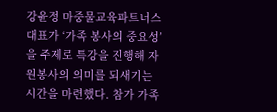강윤정 마중물교육파트너스 대표가 ‘가족 봉사의 중요성’을 주제로 특강을 진행해 자원봉사의 의미를 되새기는 시간을 마련했다. 참가 가족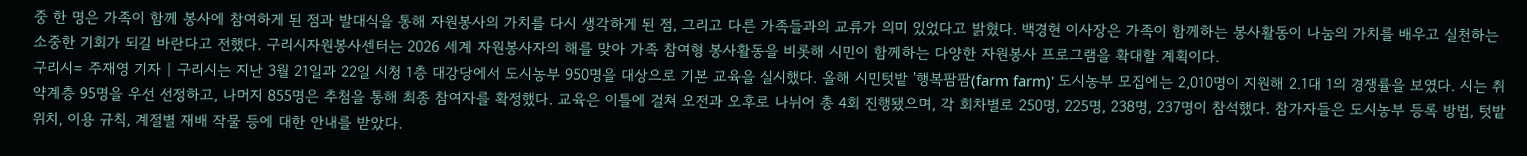중 한 명은 가족이 함께 봉사에 참여하게 된 점과 발대식을 통해 자원봉사의 가치를 다시 생각하게 된 점, 그리고 다른 가족들과의 교류가 의미 있었다고 밝혔다. 백경현 이사장은 가족이 함께하는 봉사활동이 나눔의 가치를 배우고 실천하는 소중한 기회가 되길 바란다고 전했다. 구리시자원봉사센터는 2026 세계 자원봉사자의 해를 맞아 가족 참여형 봉사활동을 비롯해 시민이 함께하는 다양한 자원봉사 프로그램을 확대할 계획이다.
구리시= 주재영 기자 | 구리시는 지난 3월 21일과 22일 시청 1층 대강당에서 도시농부 950명을 대상으로 기본 교육을 실시했다. 올해 시민텃밭 '행복팜팜(farm farm)' 도시농부 모집에는 2,010명이 지원해 2.1대 1의 경쟁률을 보였다. 시는 취약계층 95명을 우선 선정하고, 나머지 855명은 추첨을 통해 최종 참여자를 확정했다. 교육은 이틀에 걸쳐 오전과 오후로 나뉘어 총 4회 진행됐으며, 각 회차별로 250명, 225명, 238명, 237명이 참석했다. 참가자들은 도시농부 등록 방법, 텃밭 위치, 이용 규칙, 계절별 재배 작물 등에 대한 안내를 받았다.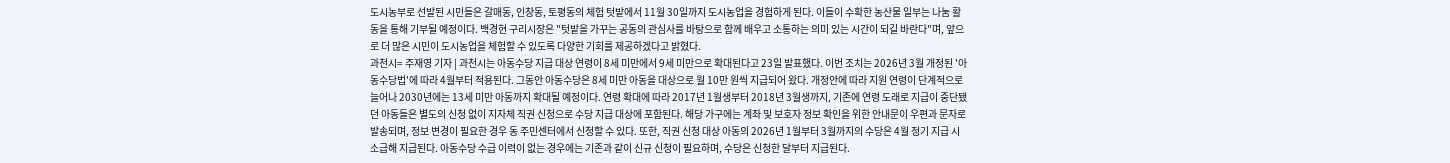도시농부로 선발된 시민들은 갈매동, 인창동, 토평동의 체험 텃밭에서 11월 30일까지 도시농업을 경험하게 된다. 이들이 수확한 농산물 일부는 나눔 활동을 통해 기부될 예정이다. 백경현 구리시장은 "텃밭을 가꾸는 공동의 관심사를 바탕으로 함께 배우고 소통하는 의미 있는 시간이 되길 바란다"며, 앞으로 더 많은 시민이 도시농업을 체험할 수 있도록 다양한 기회를 제공하겠다고 밝혔다.
과천시= 주재영 기자 | 과천시는 아동수당 지급 대상 연령이 8세 미만에서 9세 미만으로 확대된다고 23일 발표했다. 이번 조치는 2026년 3월 개정된 '아동수당법'에 따라 4월부터 적용된다. 그동안 아동수당은 8세 미만 아동을 대상으로 월 10만 원씩 지급되어 왔다. 개정안에 따라 지원 연령이 단계적으로 늘어나 2030년에는 13세 미만 아동까지 확대될 예정이다. 연령 확대에 따라 2017년 1월생부터 2018년 3월생까지, 기존에 연령 도래로 지급이 중단됐던 아동들은 별도의 신청 없이 지자체 직권 신청으로 수당 지급 대상에 포함된다. 해당 가구에는 계좌 및 보호자 정보 확인을 위한 안내문이 우편과 문자로 발송되며, 정보 변경이 필요한 경우 동 주민센터에서 신청할 수 있다. 또한, 직권 신청 대상 아동의 2026년 1월부터 3월까지의 수당은 4월 정기 지급 시 소급해 지급된다. 아동수당 수급 이력이 없는 경우에는 기존과 같이 신규 신청이 필요하며, 수당은 신청한 달부터 지급된다.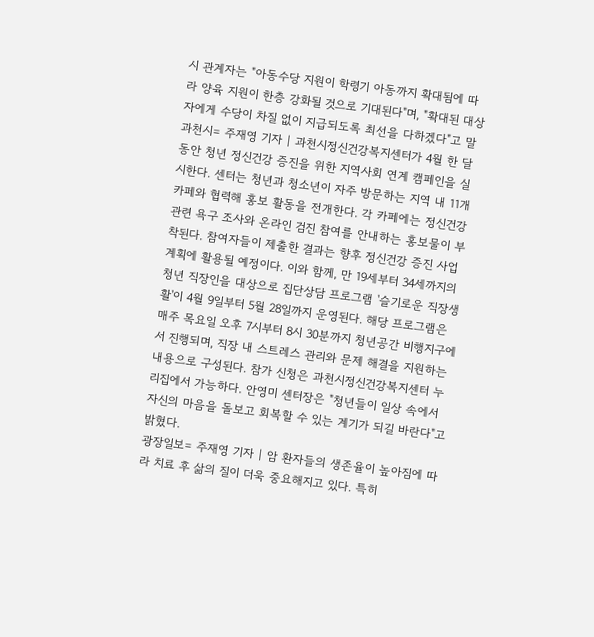시 관계자는 "아동수당 지원이 학령기 아동까지 확대됨에 따라 양육 지원이 한층 강화될 것으로 기대된다"며, "확대된 대상자에게 수당이 차질 없이 지급되도록 최선을 다하겠다"고 말
과천시= 주재영 기자 | 과천시정신건강복지센터가 4월 한 달 동안 청년 정신건강 증진을 위한 지역사회 연계 캠페인을 실시한다. 센터는 청년과 청소년이 자주 방문하는 지역 내 11개 카페와 협력해 홍보 활동을 전개한다. 각 카페에는 정신건강 관련 욕구 조사와 온라인 검진 참여를 안내하는 홍보물이 부착된다. 참여자들이 제출한 결과는 향후 정신건강 증진 사업 계획에 활용될 예정이다. 이와 함께, 만 19세부터 34세까지의 청년 직장인을 대상으로 집단상담 프로그램 '슬기로운 직장생활'이 4월 9일부터 5월 28일까지 운영된다. 해당 프로그램은 매주 목요일 오후 7시부터 8시 30분까지 청년공간 비행지구에서 진행되며, 직장 내 스트레스 관리와 문제 해결을 지원하는 내용으로 구성된다. 참가 신청은 과천시정신건강복지센터 누리집에서 가능하다. 안영미 센터장은 "청년들이 일상 속에서 자신의 마음을 돌보고 회복할 수 있는 계기가 되길 바란다"고 밝혔다.
광장일보= 주재영 기자 | 암 환자들의 생존율이 높아짐에 따라 치료 후 삶의 질이 더욱 중요해지고 있다. 특히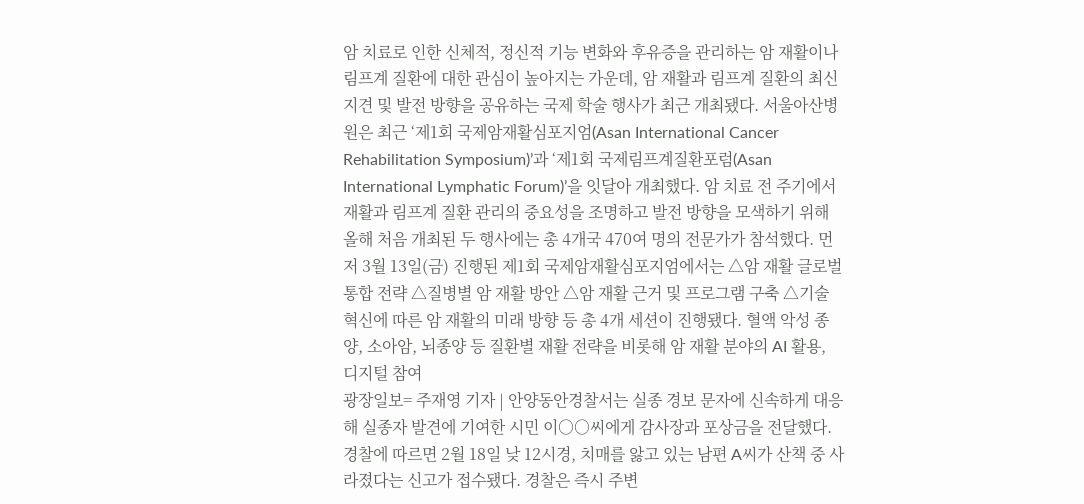암 치료로 인한 신체적, 정신적 기능 변화와 후유증을 관리하는 암 재활이나 림프계 질환에 대한 관심이 높아지는 가운데, 암 재활과 림프계 질환의 최신 지견 및 발전 방향을 공유하는 국제 학술 행사가 최근 개최됐다. 서울아산병원은 최근 ‘제1회 국제암재활심포지엄(Asan International Cancer Rehabilitation Symposium)’과 ‘제1회 국제림프계질환포럼(Asan International Lymphatic Forum)’을 잇달아 개최했다. 암 치료 전 주기에서 재활과 림프계 질환 관리의 중요성을 조명하고 발전 방향을 모색하기 위해 올해 처음 개최된 두 행사에는 총 4개국 470여 명의 전문가가 참석했다. 먼저 3월 13일(금) 진행된 제1회 국제암재활심포지엄에서는 △암 재활 글로벌 통합 전략 △질병별 암 재활 방안 △암 재활 근거 및 프로그램 구축 △기술 혁신에 따른 암 재활의 미래 방향 등 총 4개 세션이 진행됐다. 혈액 악성 종양, 소아암, 뇌종양 등 질환별 재활 전략을 비롯해 암 재활 분야의 AI 활용, 디지털 참여
광장일보= 주재영 기자 | 안양동안경찰서는 실종 경보 문자에 신속하게 대응해 실종자 발견에 기여한 시민 이○○씨에게 감사장과 포상금을 전달했다. 경찰에 따르면 2월 18일 낮 12시경, 치매를 앓고 있는 남편 A씨가 산책 중 사라졌다는 신고가 접수됐다. 경찰은 즉시 주변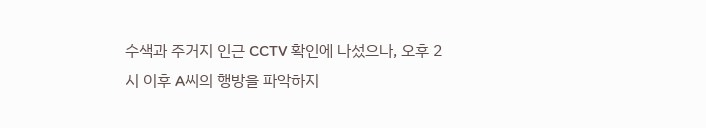수색과 주거지 인근 CCTV 확인에 나섰으나, 오후 2시 이후 A씨의 행방을 파악하지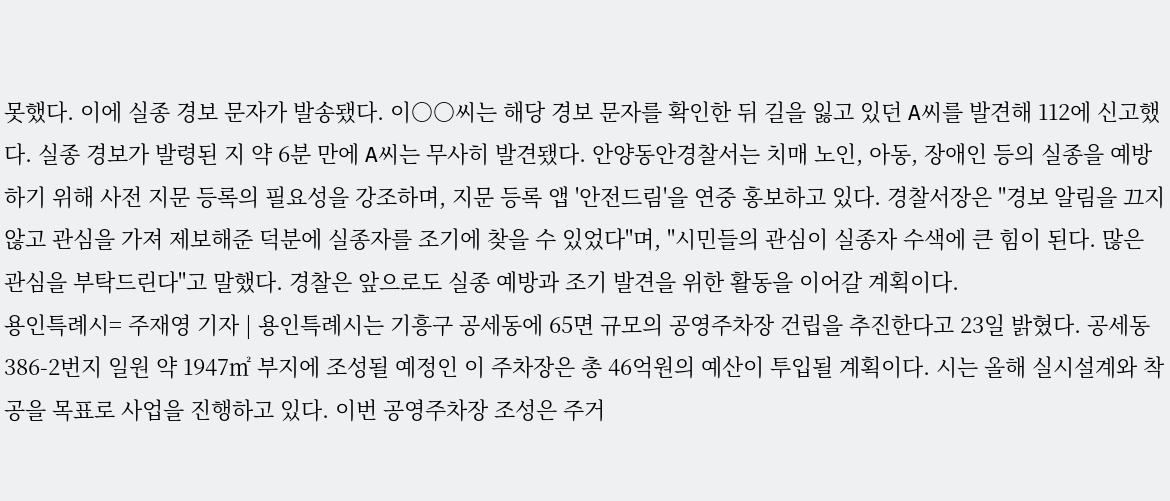못했다. 이에 실종 경보 문자가 발송됐다. 이○○씨는 해당 경보 문자를 확인한 뒤 길을 잃고 있던 A씨를 발견해 112에 신고했다. 실종 경보가 발령된 지 약 6분 만에 A씨는 무사히 발견됐다. 안양동안경찰서는 치매 노인, 아동, 장애인 등의 실종을 예방하기 위해 사전 지문 등록의 필요성을 강조하며, 지문 등록 앱 '안전드림'을 연중 홍보하고 있다. 경찰서장은 "경보 알림을 끄지 않고 관심을 가져 제보해준 덕분에 실종자를 조기에 찾을 수 있었다"며, "시민들의 관심이 실종자 수색에 큰 힘이 된다. 많은 관심을 부탁드린다"고 말했다. 경찰은 앞으로도 실종 예방과 조기 발견을 위한 활동을 이어갈 계획이다.
용인특례시= 주재영 기자 | 용인특례시는 기흥구 공세동에 65면 규모의 공영주차장 건립을 추진한다고 23일 밝혔다. 공세동 386-2번지 일원 약 1947㎡ 부지에 조성될 예정인 이 주차장은 총 46억원의 예산이 투입될 계획이다. 시는 올해 실시설계와 착공을 목표로 사업을 진행하고 있다. 이번 공영주차장 조성은 주거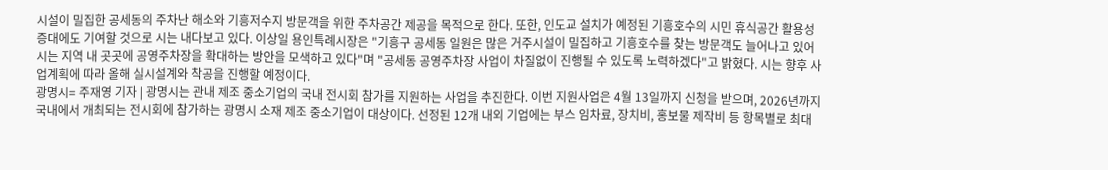시설이 밀집한 공세동의 주차난 해소와 기흥저수지 방문객을 위한 주차공간 제공을 목적으로 한다. 또한, 인도교 설치가 예정된 기흥호수의 시민 휴식공간 활용성 증대에도 기여할 것으로 시는 내다보고 있다. 이상일 용인특례시장은 "기흥구 공세동 일원은 많은 거주시설이 밀집하고 기흥호수를 찾는 방문객도 늘어나고 있어 시는 지역 내 곳곳에 공영주차장을 확대하는 방안을 모색하고 있다"며 "공세동 공영주차장 사업이 차질없이 진행될 수 있도록 노력하겠다"고 밝혔다. 시는 향후 사업계획에 따라 올해 실시설계와 착공을 진행할 예정이다.
광명시= 주재영 기자 | 광명시는 관내 제조 중소기업의 국내 전시회 참가를 지원하는 사업을 추진한다. 이번 지원사업은 4월 13일까지 신청을 받으며, 2026년까지 국내에서 개최되는 전시회에 참가하는 광명시 소재 제조 중소기업이 대상이다. 선정된 12개 내외 기업에는 부스 임차료, 장치비, 홍보물 제작비 등 항목별로 최대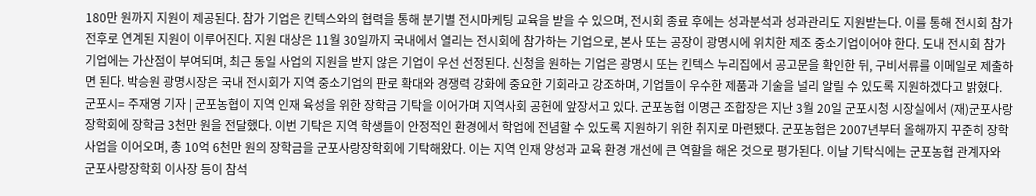180만 원까지 지원이 제공된다. 참가 기업은 킨텍스와의 협력을 통해 분기별 전시마케팅 교육을 받을 수 있으며, 전시회 종료 후에는 성과분석과 성과관리도 지원받는다. 이를 통해 전시회 참가 전후로 연계된 지원이 이루어진다. 지원 대상은 11월 30일까지 국내에서 열리는 전시회에 참가하는 기업으로, 본사 또는 공장이 광명시에 위치한 제조 중소기업이어야 한다. 도내 전시회 참가 기업에는 가산점이 부여되며, 최근 동일 사업의 지원을 받지 않은 기업이 우선 선정된다. 신청을 원하는 기업은 광명시 또는 킨텍스 누리집에서 공고문을 확인한 뒤, 구비서류를 이메일로 제출하면 된다. 박승원 광명시장은 국내 전시회가 지역 중소기업의 판로 확대와 경쟁력 강화에 중요한 기회라고 강조하며, 기업들이 우수한 제품과 기술을 널리 알릴 수 있도록 지원하겠다고 밝혔다.
군포시= 주재영 기자 | 군포농협이 지역 인재 육성을 위한 장학금 기탁을 이어가며 지역사회 공헌에 앞장서고 있다. 군포농협 이명근 조합장은 지난 3월 20일 군포시청 시장실에서 (재)군포사랑장학회에 장학금 3천만 원을 전달했다. 이번 기탁은 지역 학생들이 안정적인 환경에서 학업에 전념할 수 있도록 지원하기 위한 취지로 마련됐다. 군포농협은 2007년부터 올해까지 꾸준히 장학사업을 이어오며, 총 10억 6천만 원의 장학금을 군포사랑장학회에 기탁해왔다. 이는 지역 인재 양성과 교육 환경 개선에 큰 역할을 해온 것으로 평가된다. 이날 기탁식에는 군포농협 관계자와 군포사랑장학회 이사장 등이 참석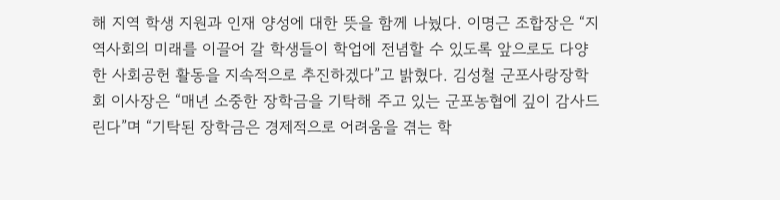해 지역 학생 지원과 인재 양성에 대한 뜻을 함께 나눴다. 이명근 조합장은 “지역사회의 미래를 이끌어 갈 학생들이 학업에 전념할 수 있도록 앞으로도 다양한 사회공헌 활동을 지속적으로 추진하겠다”고 밝혔다. 김성철 군포사랑장학회 이사장은 “매년 소중한 장학금을 기탁해 주고 있는 군포농협에 깊이 감사드린다”며 “기탁된 장학금은 경제적으로 어려움을 겪는 학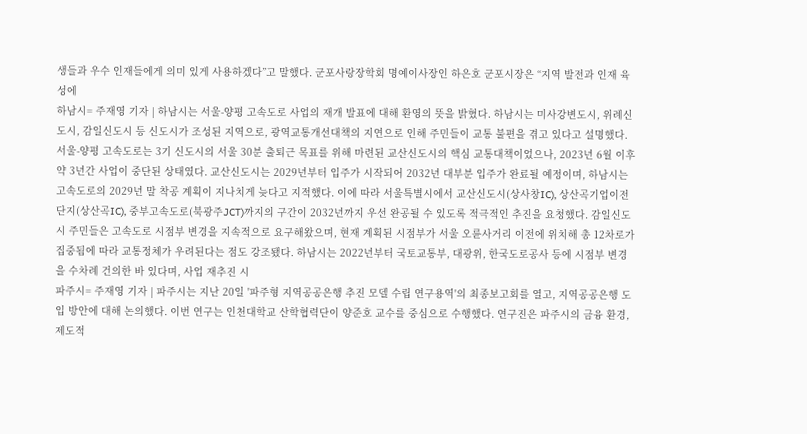생들과 우수 인재들에게 의미 있게 사용하겠다”고 말했다. 군포사랑장학회 명예이사장인 하은호 군포시장은 “지역 발전과 인재 육성에
하남시= 주재영 기자 | 하남시는 서울-양평 고속도로 사업의 재개 발표에 대해 환영의 뜻을 밝혔다. 하남시는 미사강변도시, 위례신도시, 감일신도시 등 신도시가 조성된 지역으로, 광역교통개선대책의 지연으로 인해 주민들이 교통 불편을 겪고 있다고 설명했다. 서울-양평 고속도로는 3기 신도시의 서울 30분 출퇴근 목표를 위해 마련된 교산신도시의 핵심 교통대책이었으나, 2023년 6월 이후 약 3년간 사업이 중단된 상태였다. 교산신도시는 2029년부터 입주가 시작되어 2032년 대부분 입주가 완료될 예정이며, 하남시는 고속도로의 2029년 말 착공 계획이 지나치게 늦다고 지적했다. 이에 따라 서울특별시에서 교산신도시(상사창IC), 상산곡기업이전단지(상산곡IC), 중부고속도로(북광주JCT)까지의 구간이 2032년까지 우선 완공될 수 있도록 적극적인 추진을 요청했다. 감일신도시 주민들은 고속도로 시점부 변경을 지속적으로 요구해왔으며, 현재 계획된 시점부가 서울 오륜사거리 이전에 위치해 총 12차로가 집중됨에 따라 교통정체가 우려된다는 점도 강조됐다. 하남시는 2022년부터 국토교통부, 대광위, 한국도로공사 등에 시점부 변경을 수차례 건의한 바 있다며, 사업 재추진 시
파주시= 주재영 기자 | 파주시는 지난 20일 '파주형 지역공공은행 추진 모델 수립 연구용역'의 최종보고회를 열고, 지역공공은행 도입 방안에 대해 논의했다. 이번 연구는 인천대학교 산학협력단이 양준호 교수를 중심으로 수행했다. 연구진은 파주시의 금융 환경, 제도적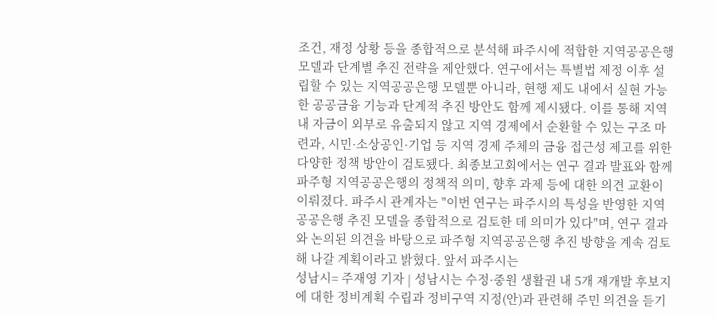조건, 재정 상황 등을 종합적으로 분석해 파주시에 적합한 지역공공은행 모델과 단계별 추진 전략을 제안했다. 연구에서는 특별법 제정 이후 설립할 수 있는 지역공공은행 모델뿐 아니라, 현행 제도 내에서 실현 가능한 공공금융 기능과 단계적 추진 방안도 함께 제시됐다. 이를 통해 지역 내 자금이 외부로 유출되지 않고 지역 경제에서 순환할 수 있는 구조 마련과, 시민·소상공인·기업 등 지역 경제 주체의 금융 접근성 제고를 위한 다양한 정책 방안이 검토됐다. 최종보고회에서는 연구 결과 발표와 함께 파주형 지역공공은행의 정책적 의미, 향후 과제 등에 대한 의견 교환이 이뤄졌다. 파주시 관계자는 "이번 연구는 파주시의 특성을 반영한 지역공공은행 추진 모델을 종합적으로 검토한 데 의미가 있다"며, 연구 결과와 논의된 의견을 바탕으로 파주형 지역공공은행 추진 방향을 계속 검토해 나갈 계획이라고 밝혔다. 앞서 파주시는
성남시= 주재영 기자 | 성남시는 수정·중원 생활권 내 5개 재개발 후보지에 대한 정비계획 수립과 정비구역 지정(안)과 관련해 주민 의견을 듣기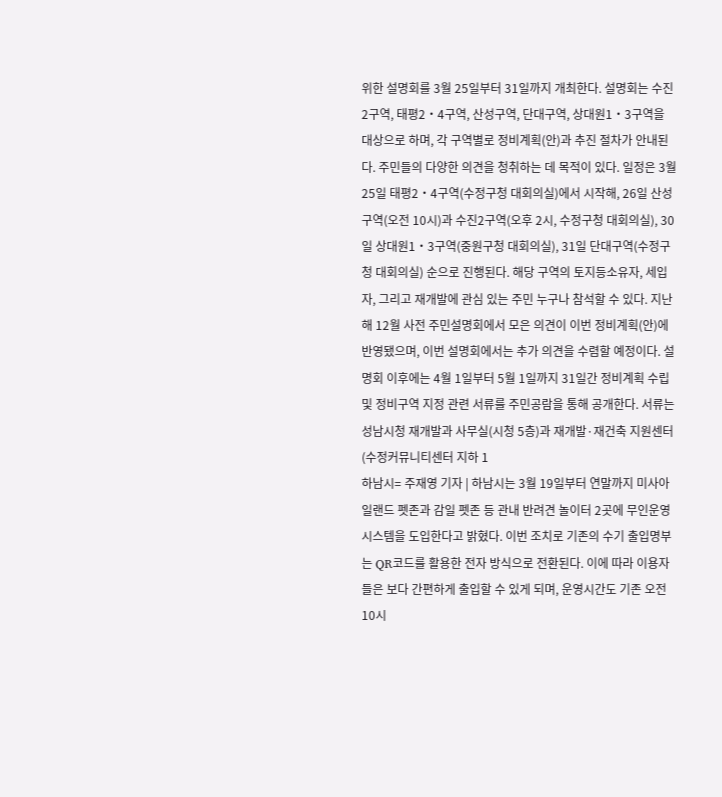위한 설명회를 3월 25일부터 31일까지 개최한다. 설명회는 수진2구역, 태평2‧4구역, 산성구역, 단대구역, 상대원1‧3구역을 대상으로 하며, 각 구역별로 정비계획(안)과 추진 절차가 안내된다. 주민들의 다양한 의견을 청취하는 데 목적이 있다. 일정은 3월 25일 태평2‧4구역(수정구청 대회의실)에서 시작해, 26일 산성구역(오전 10시)과 수진2구역(오후 2시, 수정구청 대회의실), 30일 상대원1‧3구역(중원구청 대회의실), 31일 단대구역(수정구청 대회의실) 순으로 진행된다. 해당 구역의 토지등소유자, 세입자, 그리고 재개발에 관심 있는 주민 누구나 참석할 수 있다. 지난해 12월 사전 주민설명회에서 모은 의견이 이번 정비계획(안)에 반영됐으며, 이번 설명회에서는 추가 의견을 수렴할 예정이다. 설명회 이후에는 4월 1일부터 5월 1일까지 31일간 정비계획 수립 및 정비구역 지정 관련 서류를 주민공람을 통해 공개한다. 서류는 성남시청 재개발과 사무실(시청 5층)과 재개발·재건축 지원센터(수정커뮤니티센터 지하 1
하남시= 주재영 기자 | 하남시는 3월 19일부터 연말까지 미사아일랜드 펫존과 감일 펫존 등 관내 반려견 놀이터 2곳에 무인운영 시스템을 도입한다고 밝혔다. 이번 조치로 기존의 수기 출입명부는 QR코드를 활용한 전자 방식으로 전환된다. 이에 따라 이용자들은 보다 간편하게 출입할 수 있게 되며, 운영시간도 기존 오전 10시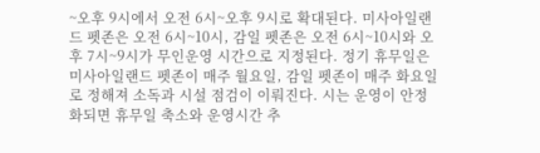~오후 9시에서 오전 6시~오후 9시로 확대된다. 미사아일랜드 펫존은 오전 6시~10시, 감일 펫존은 오전 6시~10시와 오후 7시~9시가 무인운영 시간으로 지정된다. 정기 휴무일은 미사아일랜드 펫존이 매주 월요일, 감일 펫존이 매주 화요일로 정해져 소독과 시설 점검이 이뤄진다. 시는 운영이 안정화되면 휴무일 축소와 운영시간 추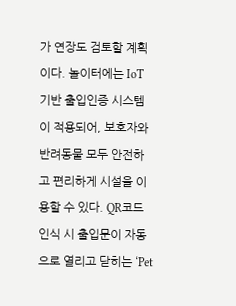가 연장도 검토할 계획이다. 놀이터에는 IoT 기반 출입인증 시스템이 적용되어, 보호자와 반려동물 모두 안전하고 편리하게 시설을 이용할 수 있다. QR코드 인식 시 출입문이 자동으로 열리고 닫히는 ‘Pet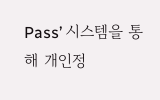Pass’ 시스템을 통해 개인정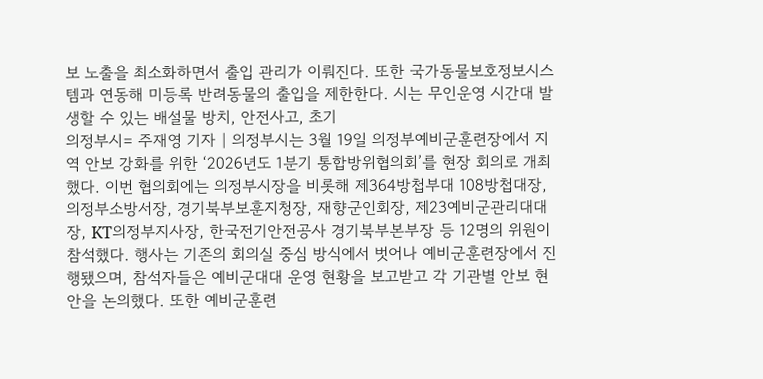보 노출을 최소화하면서 출입 관리가 이뤄진다. 또한 국가동물보호정보시스템과 연동해 미등록 반려동물의 출입을 제한한다. 시는 무인운영 시간대 발생할 수 있는 배설물 방치, 안전사고, 초기
의정부시= 주재영 기자 | 의정부시는 3월 19일 의정부예비군훈련장에서 지역 안보 강화를 위한 ‘2026년도 1분기 통합방위협의회’를 현장 회의로 개최했다. 이번 협의회에는 의정부시장을 비롯해 제364방첩부대 108방첩대장, 의정부소방서장, 경기북부보훈지청장, 재향군인회장, 제23예비군관리대대장, KT의정부지사장, 한국전기안전공사 경기북부본부장 등 12명의 위원이 참석했다. 행사는 기존의 회의실 중심 방식에서 벗어나 예비군훈련장에서 진행됐으며, 참석자들은 예비군대대 운영 현황을 보고받고 각 기관별 안보 현안을 논의했다. 또한 예비군훈련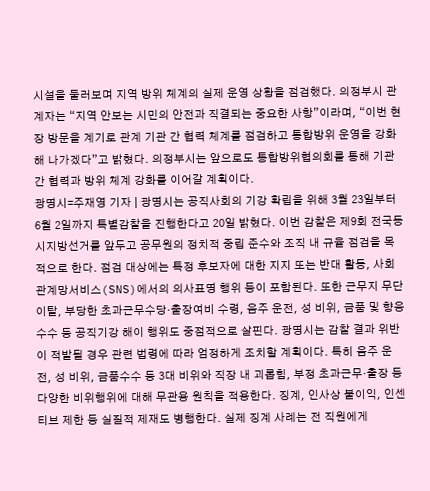시설을 둘러보며 지역 방위 체계의 실제 운영 상황을 점검했다. 의정부시 관계자는 “지역 안보는 시민의 안전과 직결되는 중요한 사항”이라며, “이번 현장 방문을 계기로 관계 기관 간 협력 체계를 점검하고 통합방위 운영을 강화해 나가겠다”고 밝혔다. 의정부시는 앞으로도 통합방위협의회를 통해 기관 간 협력과 방위 체계 강화를 이어갈 계획이다.
광명시=주재영 기자 | 광명시는 공직사회의 기강 확립을 위해 3월 23일부터 6월 2일까지 특별감찰을 진행한다고 20일 밝혔다. 이번 감찰은 제9회 전국동시지방선거를 앞두고 공무원의 정치적 중립 준수와 조직 내 규율 점검을 목적으로 한다. 점검 대상에는 특정 후보자에 대한 지지 또는 반대 활동, 사회관계망서비스(SNS)에서의 의사표명 행위 등이 포함된다. 또한 근무지 무단이탈, 부당한 초과근무수당·출장여비 수령, 음주 운전, 성 비위, 금품 및 향응 수수 등 공직기강 해이 행위도 중점적으로 살핀다. 광명시는 감찰 결과 위반이 적발될 경우 관련 법령에 따라 엄정하게 조치할 계획이다. 특히 음주 운전, 성 비위, 금품수수 등 3대 비위와 직장 내 괴롭힘, 부정 초과근무·출장 등 다양한 비위행위에 대해 무관용 원칙을 적용한다. 징계, 인사상 불이익, 인센티브 제한 등 실질적 제재도 병행한다. 실제 징계 사례는 전 직원에게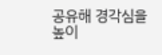공유해 경각심을 높이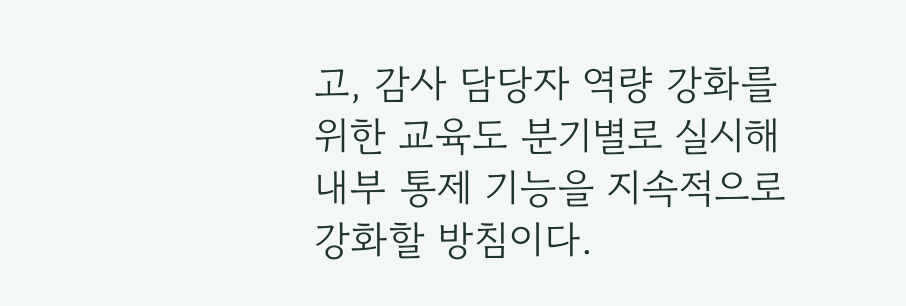고, 감사 담당자 역량 강화를 위한 교육도 분기별로 실시해 내부 통제 기능을 지속적으로 강화할 방침이다.